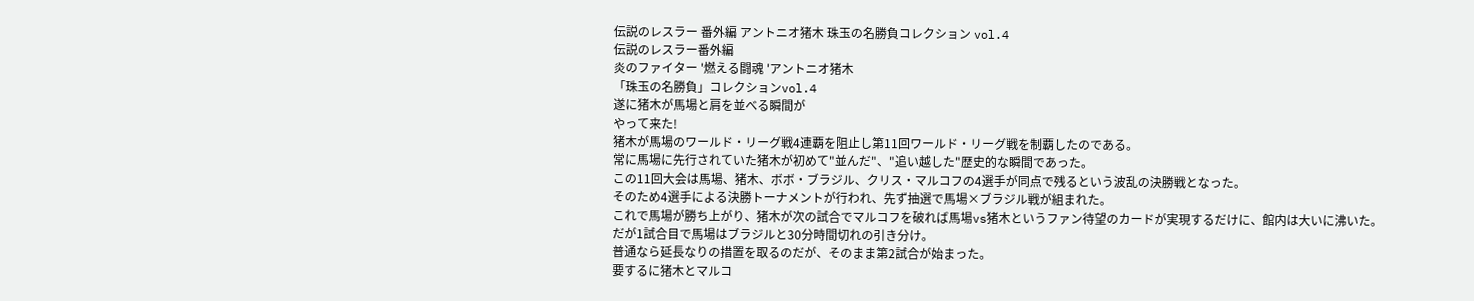伝説のレスラー 番外編 アントニオ猪木 珠玉の名勝負コレクション vol.4
伝説のレスラー番外編
炎のファイター '燃える闘魂 'アントニオ猪木
「珠玉の名勝負」コレクションvol.4
遂に猪木が馬場と肩を並べる瞬間が
やって来た!
猪木が馬場のワールド・リーグ戦4連覇を阻止し第11回ワールド・リーグ戦を制覇したのである。
常に馬場に先行されていた猪木が初めて"並んだ"、"追い越した"歴史的な瞬間であった。
この11回大会は馬場、猪木、ボボ・ブラジル、クリス・マルコフの4選手が同点で残るという波乱の決勝戦となった。
そのため4選手による決勝トーナメントが行われ、先ず抽選で馬場×ブラジル戦が組まれた。
これで馬場が勝ち上がり、猪木が次の試合でマルコフを破れば馬場vs猪木というファン待望のカードが実現するだけに、館内は大いに沸いた。
だが1試合目で馬場はブラジルと30分時間切れの引き分け。
普通なら延長なりの措置を取るのだが、そのまま第2試合が始まった。
要するに猪木とマルコ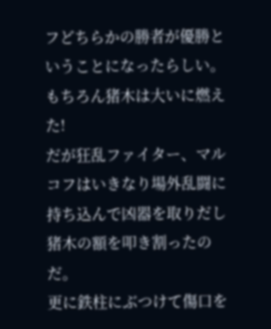フどちらかの勝者が優勝ということになったらしい。
もちろん猪木は大いに燃えた!
だが狂乱ファイター、マルコフはいきなり場外乱闘に持ち込んで凶器を取りだし猪木の額を叩き割ったのだ。
更に鉄柱にぶつけて傷口を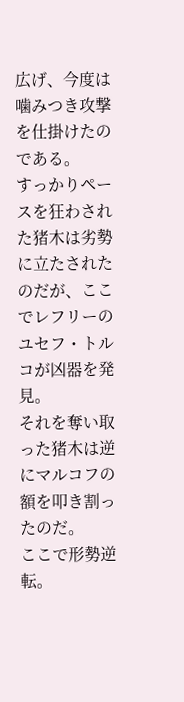広げ、今度は噛みつき攻撃を仕掛けたのである。
すっかりペースを狂わされた猪木は劣勢に立たされたのだが、ここでレフリーのユセフ・トルコが凶器を発見。
それを奪い取った猪木は逆にマルコフの額を叩き割ったのだ。
ここで形勢逆転。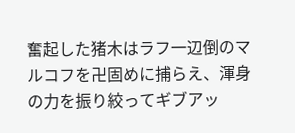奮起した猪木はラフ一辺倒のマルコフを卍固めに捕らえ、渾身の力を振り絞ってギブアッ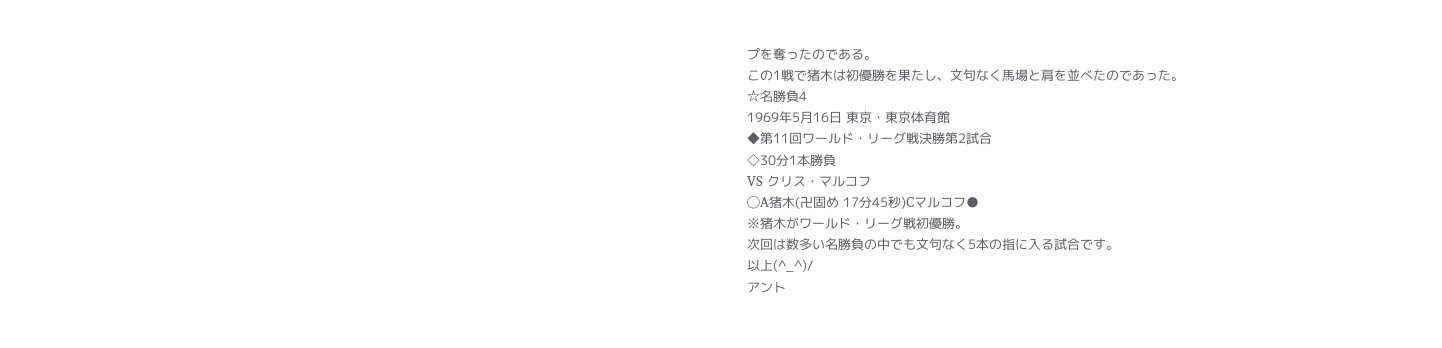プを奪ったのである。
この1戦で猪木は初優勝を果たし、文句なく馬場と肩を並べたのであった。
☆名勝負4
1969年5月16日 東京・東京体育館
◆第11回ワールド・リーグ戦決勝第2試合
◇30分1本勝負
VS クリス・マルコフ
◯A猪木(卍固め 17分45秒)Cマルコフ●
※猪木がワールド・リーグ戦初優勝。
次回は数多い名勝負の中でも文句なく5本の指に入る試合です。
以上(^_^)/
アント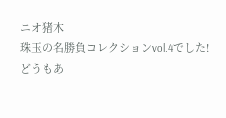ニオ猪木
珠玉の名勝負コレクションvol.4でした!
どうもあ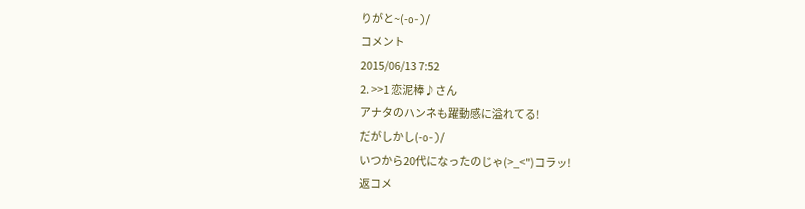りがと~(-o-)/
コメント
2015/06/13 7:52
2. >>1 恋泥棒♪さん
アナタのハンネも躍動感に溢れてる!
だがしかし(-o-)/
いつから20代になったのじゃ(>_<")コラッ!
返コメ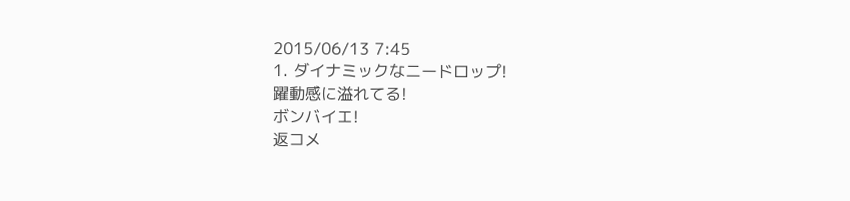2015/06/13 7:45
1. ダイナミックなニードロップ!
躍動感に溢れてる!
ボンバイエ!
返コメ